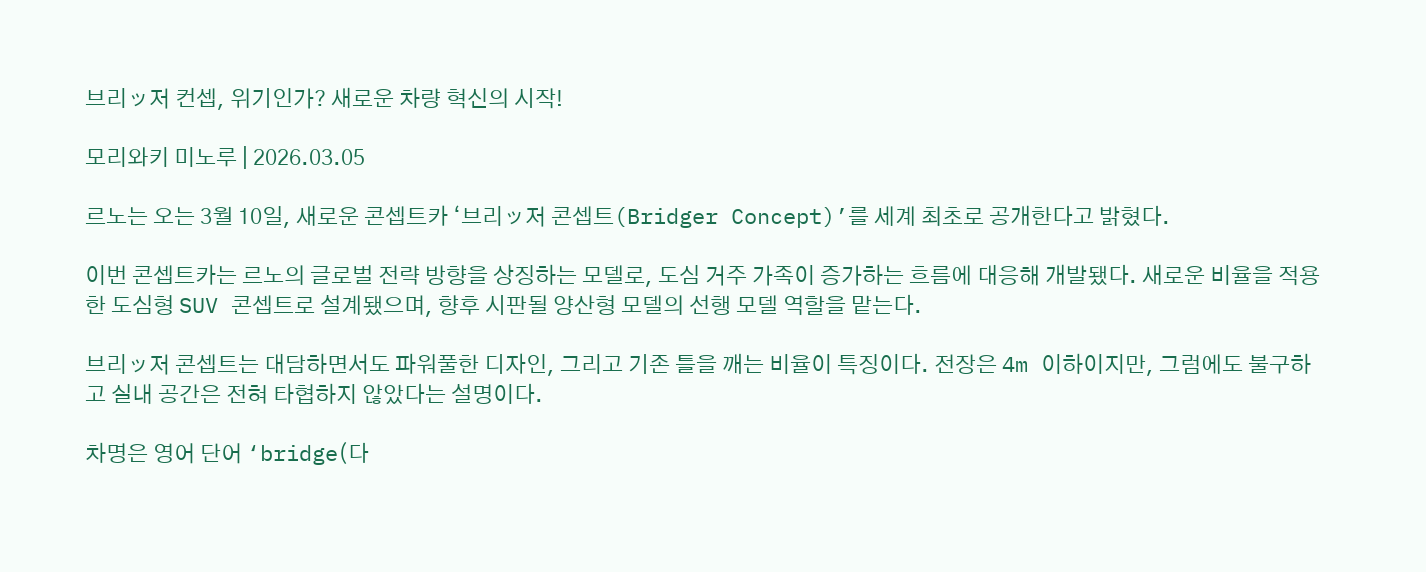브리ッ저 컨셉, 위기인가? 새로운 차량 혁신의 시작!

모리와키 미노루 | 2026.03.05

르노는 오는 3월 10일, 새로운 콘셉트카 ‘브리ッ저 콘셉트(Bridger Concept)’를 세계 최초로 공개한다고 밝혔다.

이번 콘셉트카는 르노의 글로벌 전략 방향을 상징하는 모델로, 도심 거주 가족이 증가하는 흐름에 대응해 개발됐다. 새로운 비율을 적용한 도심형 SUV 콘셉트로 설계됐으며, 향후 시판될 양산형 모델의 선행 모델 역할을 맡는다.

브리ッ저 콘셉트는 대담하면서도 파워풀한 디자인, 그리고 기존 틀을 깨는 비율이 특징이다. 전장은 4m 이하이지만, 그럼에도 불구하고 실내 공간은 전혀 타협하지 않았다는 설명이다.

차명은 영어 단어 ‘bridge(다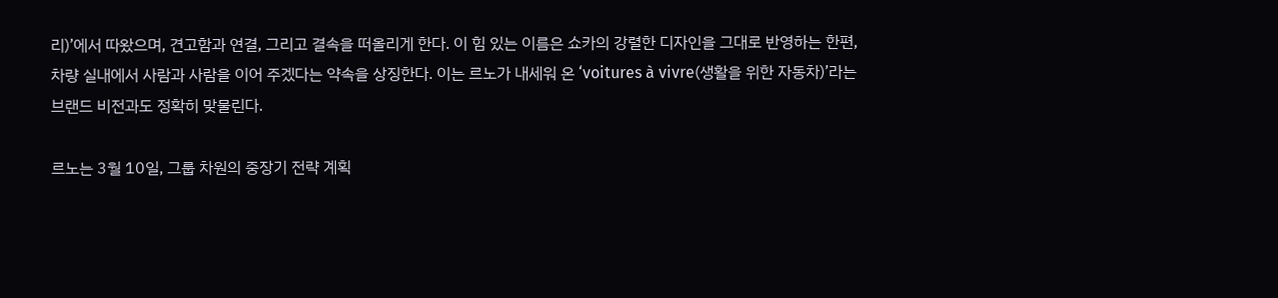리)’에서 따왔으며, 견고함과 연결, 그리고 결속을 떠올리게 한다. 이 힘 있는 이름은 쇼카의 강렬한 디자인을 그대로 반영하는 한편, 차량 실내에서 사람과 사람을 이어 주겠다는 약속을 상징한다. 이는 르노가 내세워 온 ‘voitures à vivre(생활을 위한 자동차)’라는 브랜드 비전과도 정확히 맞물린다.

르노는 3월 10일, 그룹 차원의 중장기 전략 계획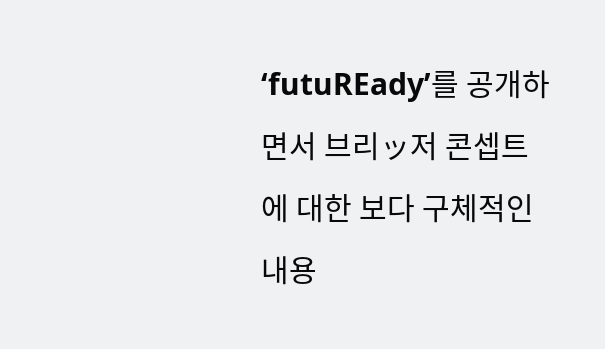‘futuREady’를 공개하면서 브리ッ저 콘셉트에 대한 보다 구체적인 내용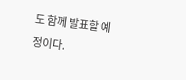도 함께 발표할 예정이다.